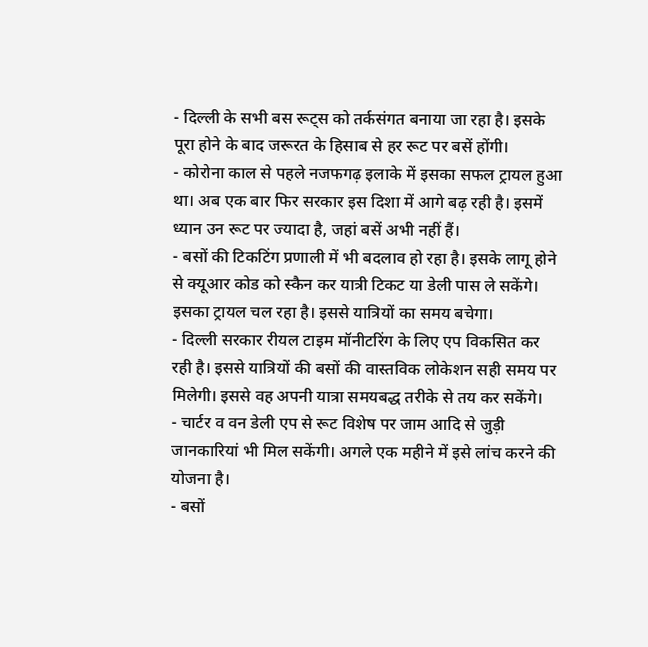- दिल्ली के सभी बस रूट्स को तर्कसंगत बनाया जा रहा है। इसके पूरा होने के बाद जरूरत के हिसाब से हर रूट पर बसें होंगी।
- कोरोना काल से पहले नजफगढ़ इलाके में इसका सफल ट्रायल हुआ था। अब एक बार फिर सरकार इस दिशा में आगे बढ़ रही है। इसमें ध्यान उन रूट पर ज्यादा है, जहां बसें अभी नहीं हैं।
- बसों की टिकटिंग प्रणाली में भी बदलाव हो रहा है। इसके लागू होने से क्यूआर कोड को स्कैन कर यात्री टिकट या डेली पास ले सकेंगे। इसका ट्रायल चल रहा है। इससे यात्रियों का समय बचेगा।
- दिल्ली सरकार रीयल टाइम मॉनीटरिंग के लिए एप विकसित कर रही है। इससे यात्रियों की बसों की वास्तविक लोकेशन सही समय पर मिलेगी। इससे वह अपनी यात्रा समयबद्ध तरीके से तय कर सकेंगे।
- चार्टर व वन डेली एप से रूट विशेष पर जाम आदि से जुड़ी जानकारियां भी मिल सकेंगी। अगले एक महीने में इसे लांच करने की योजना है।
- बसों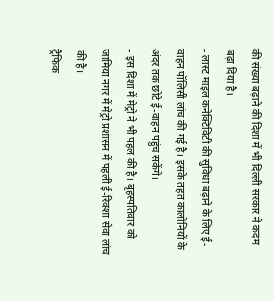की संख्या बढ़ाने की दिशा में भी दिल्ली सरकार ने कदम बढ़ा दिया है।
- लास्ट माइल कनेक्टिविटी की सुविधा बढ़ाने के लिए ई-वाहन पॉलिसी लांच की गई है। इसके तहत कालोनियों के अंदर तक छोटे ई-वाहन पहुंच सकेंगे।
- इस दिशा में मेट्रो ने भी पहल की है। बृहस्पतिवार को जामिया नगर में मेट्रो प्रशासन में पहली ई-रिक्शा सेवा लांच की है।
ट्रैफिक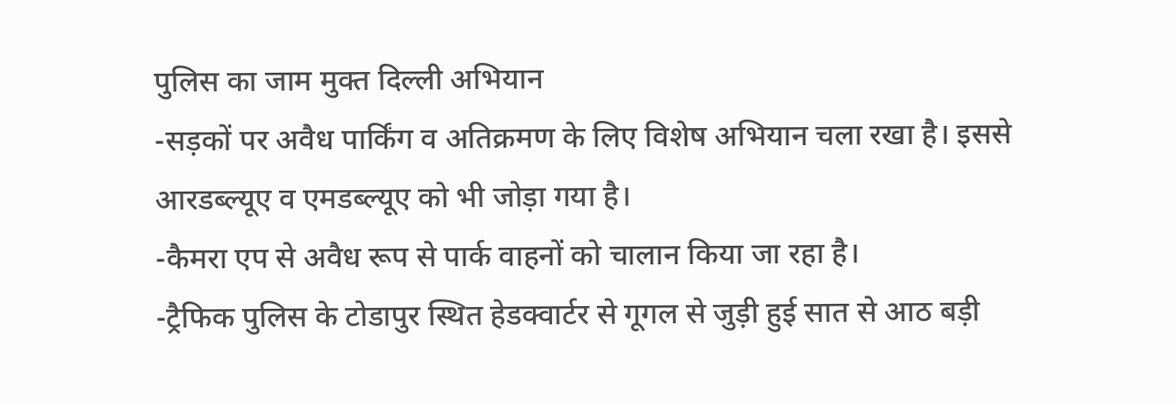पुलिस का जाम मुक्त दिल्ली अभियान
-सड़कों पर अवैध पार्किंग व अतिक्रमण के लिए विशेष अभियान चला रखा है। इससे आरडब्ल्यूए व एमडब्ल्यूए को भी जोड़ा गया है।
-कैमरा एप से अवैध रूप से पार्क वाहनों को चालान किया जा रहा है।
-ट्रैफिक पुलिस के टोडापुर स्थित हेडक्वार्टर से गूगल से जुड़ी हुई सात से आठ बड़ी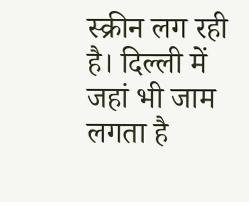स्क्रीन लग रही है। दिल्ली में जहां भी जाम लगता है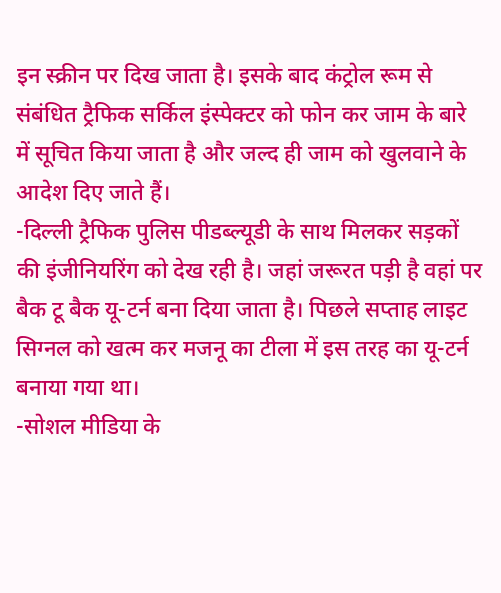इन स्क्रीन पर दिख जाता है। इसके बाद कंट्रोल रूम से संबंधित ट्रैफिक सर्किल इंस्पेक्टर को फोन कर जाम के बारे में सूचित किया जाता है और जल्द ही जाम को खुलवाने के आदेश दिए जाते हैं।
-दिल्ली ट्रैफिक पुलिस पीडब्ल्यूडी के साथ मिलकर सड़कों की इंजीनियरिंग को देख रही है। जहां जरूरत पड़ी है वहां पर बैक टू बैक यू-टर्न बना दिया जाता है। पिछले सप्ताह लाइट सिग्नल को खत्म कर मजनू का टीला में इस तरह का यू-टर्न बनाया गया था।
-सोशल मीडिया के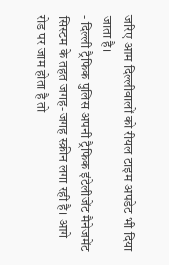जरिए आम दिल्लीवालों को रीयल टाइम अपडेट भी दिया जाता है।
- दिल्ली ट्रैफिक पुलिस अपनी ट्रैफिक इंटेलीजेंट मैनेजमेंट सिस्टम के तहत जगह-जगह स्क्रीन लगा रही है। आगे रोड पर जाम होता है तो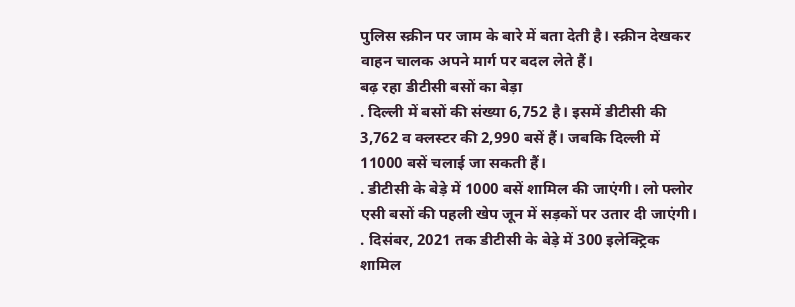पुलिस स्क्रीन पर जाम के बारे में बता देती है। स्क्रीन देखकर वाहन चालक अपने मार्ग पर बदल लेते हैं।
बढ़ रहा डीटीसी बसों का बेड़ा
. दिल्ली में बसों की संख्या 6,752 है। इसमें डीटीसी की 3,762 व क्लस्टर की 2,990 बसें हैं। जबकि दिल्ली में 11000 बसें चलाई जा सकती हैं।
. डीटीसी के बेड़े में 1000 बसें शामिल की जाएंगी। लो फ्लोर एसी बसों की पहली खेप जून में सड़कों पर उतार दी जाएंगी।
. दिसंबर, 2021 तक डीटीसी के बेड़े में 300 इलेक्ट्रिक शामिल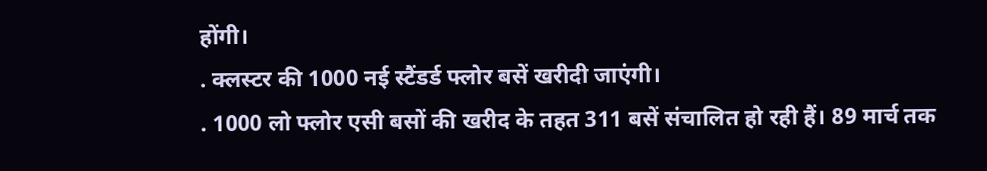होंगी।
. क्लस्टर की 1000 नई स्टैंडर्ड फ्लोर बसें खरीदी जाएंगी।
. 1000 लो फ्लोर एसी बसों की खरीद के तहत 311 बसें संचालित हो रही हैं। 89 मार्च तक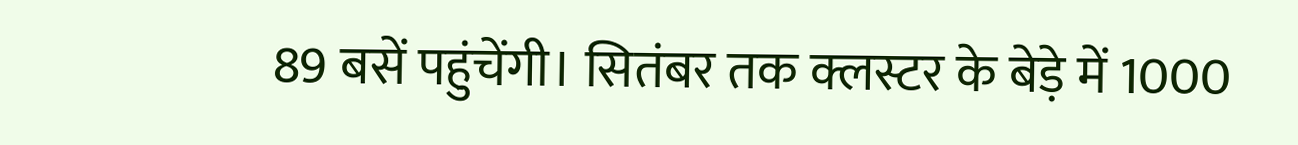89 बसें पहुंचेंगी। सितंबर तक क्लस्टर के बेड़े में 1000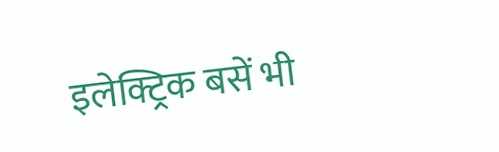इलेक्ट्रिक बसें भी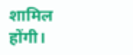शामिल होंगी।